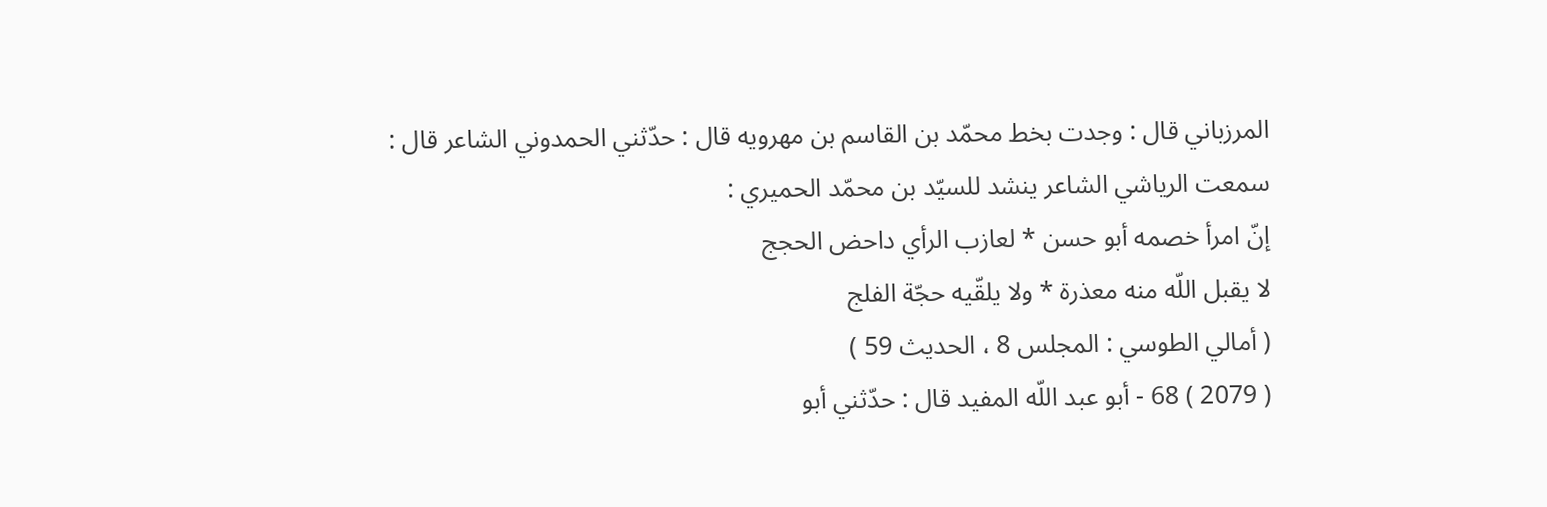المرزباني قال : وجدت بخط محمّد بن القاسم بن مهرويه قال : حدّثني الحمدوني الشاعر قال : سمعت الرياشي الشاعر ينشد للسيّد بن محمّد الحميري :
إنّ امرأ خصمه أبو حسن * لعازب الرأي داحض الحجج
لا يقبل اللّه منه معذرة * ولا يلقّيه حجّة الفلج
( أمالي الطوسي : المجلس 8 ، الحديث 59 )
( 2079 ) 68 - أبو عبد اللّه المفيد قال : حدّثني أبو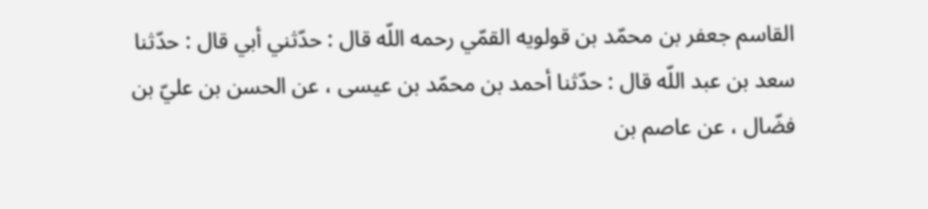القاسم جعفر بن محمّد بن قولويه القمّي رحمه اللّه قال : حدّثني أبي قال : حدّثنا سعد بن عبد اللّه قال : حدّثنا أحمد بن محمّد بن عيسى ، عن الحسن بن عليّ بن فضّال ، عن عاصم بن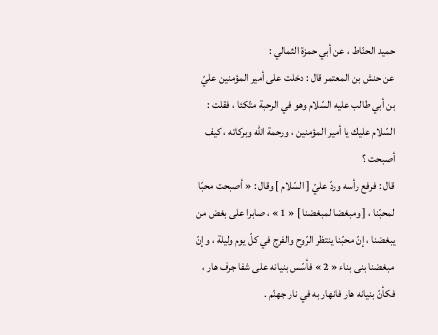حميد الحنّاط ، عن أبي حمزة الثمالي :
عن حنش بن المعتمر قال : دخلت على أمير المؤمنين عليّ بن أبي طالب عليه السّلام وهو في الرحبة متّكئا ، فقلت : السّلام عليك يا أمير المؤمنين ، ورحمة اللّه وبركاته ، كيف أصبحت ؟
قال : فرفع رأسه وردّ عليّ [ السّلام ] وقال : « أصبحت محبّا لمحبّنا ، [ ومبغضا لمبغضنا ] « 1 » ، صابرا على بغض من يبغضنا ، إنّ محبّنا ينتظر الرّوح والفرج في كلّ يوم وليلة ، وإنّ مبغضنا بنى بناء « 2 » فأسّس بنيانه على شفا جرف هار ، فكأنّ بنيانه هار فانهار به في نار جهنّم .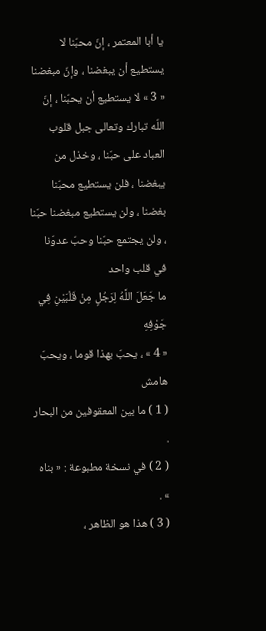يا أبا المعتمر ، إنّ محبّنا لا يستطيع أن يبغضنا ، وإنّ مبغضنا « 3 » لا يستطيع أن يحبّنا ، إنّ اللّه تبارك وتعالى جبل قلوب العباد على حبّنا ، وخذل من يبغضنا ، فلن يستطيع محبّنا بغضنا ، ولن يستطيع مبغضنا حبّنا ، ولن يجتمع حبّنا وحبّ عدوّنا في قلب واحد
ما جَعَلَ اللَّهُ لِرَجُلٍ مِنْ قَلْبَيْنِ فِي جَوْفِهِ
« 4 » ، يحبّ بهذا قوما ، ويحبّ
هامش
( 1 ) ما بين المعقوفين من البحار .
( 2 ) في نسخة مطبوعة : « بناه » .
( 3 ) هذا هو الظاهر ،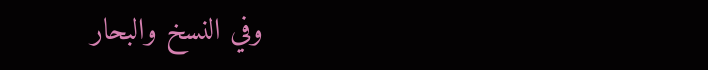وفي النسخ والبحار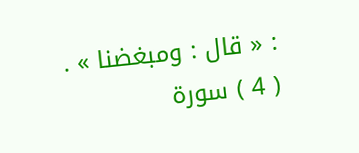: « قال : ومبغضنا » .
( 4 ) سورة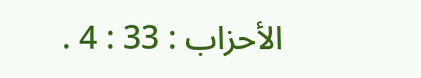الأحزاب : 33 : 4 .